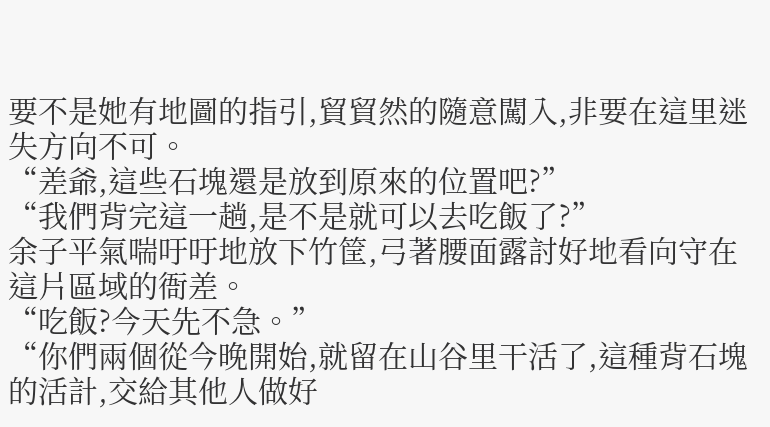要不是她有地圖的指引,貿貿然的隨意闖入,非要在這里迷失方向不可。
“差爺,這些石塊還是放到原來的位置吧?”
“我們背完這一趟,是不是就可以去吃飯了?”
余子平氣喘吁吁地放下竹筐,弓著腰面露討好地看向守在這片區域的衙差。
“吃飯?今天先不急。”
“你們兩個從今晚開始,就留在山谷里干活了,這種背石塊的活計,交給其他人做好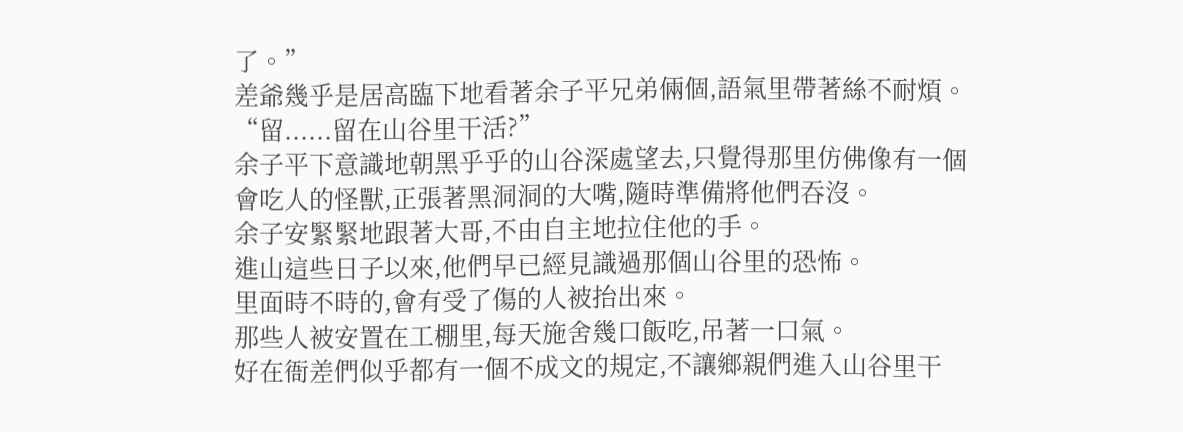了。”
差爺幾乎是居高臨下地看著余子平兄弟倆個,語氣里帶著絲不耐煩。
“留......留在山谷里干活?”
余子平下意識地朝黑乎乎的山谷深處望去,只覺得那里仿佛像有一個會吃人的怪獸,正張著黑洞洞的大嘴,隨時準備將他們吞沒。
余子安緊緊地跟著大哥,不由自主地拉住他的手。
進山這些日子以來,他們早已經見識過那個山谷里的恐怖。
里面時不時的,會有受了傷的人被抬出來。
那些人被安置在工棚里,每天施舍幾口飯吃,吊著一口氣。
好在衙差們似乎都有一個不成文的規定,不讓鄉親們進入山谷里干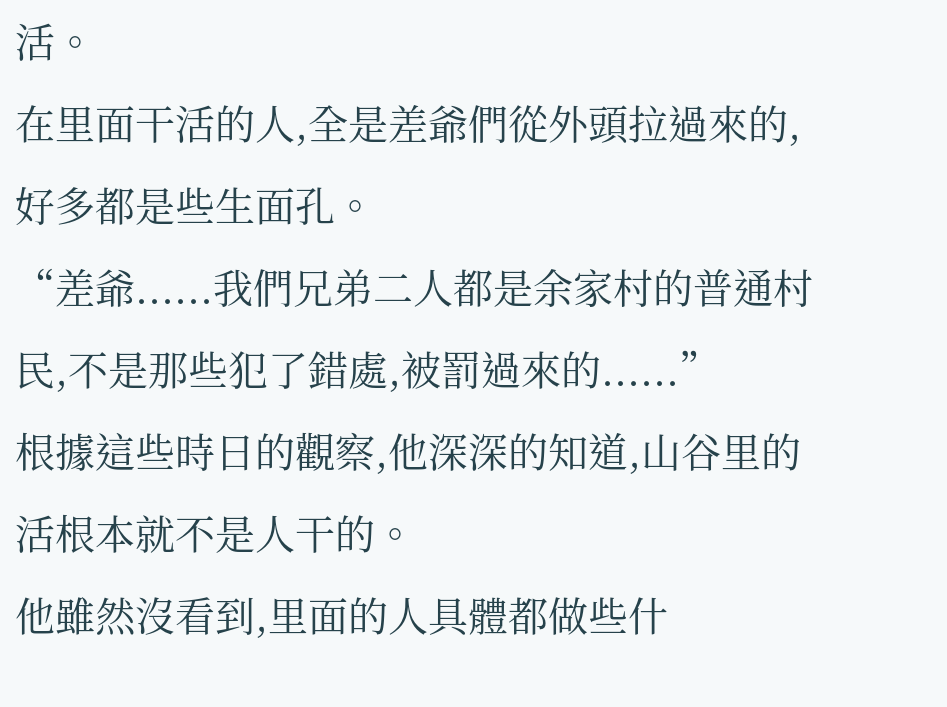活。
在里面干活的人,全是差爺們從外頭拉過來的,好多都是些生面孔。
“差爺......我們兄弟二人都是余家村的普通村民,不是那些犯了錯處,被罰過來的......”
根據這些時日的觀察,他深深的知道,山谷里的活根本就不是人干的。
他雖然沒看到,里面的人具體都做些什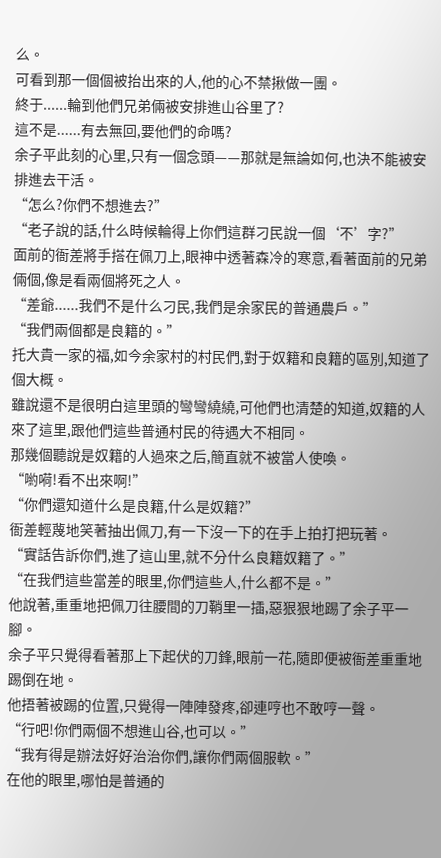么。
可看到那一個個被抬出來的人,他的心不禁揪做一團。
終于......輪到他們兄弟倆被安排進山谷里了?
這不是......有去無回,要他們的命嗎?
余子平此刻的心里,只有一個念頭——那就是無論如何,也決不能被安排進去干活。
“怎么?你們不想進去?”
“老子說的話,什么時候輪得上你們這群刁民說一個‘不’字?”
面前的衙差將手搭在佩刀上,眼神中透著森冷的寒意,看著面前的兄弟倆個,像是看兩個將死之人。
“差爺......我們不是什么刁民,我們是余家民的普通農戶。”
“我們兩個都是良籍的。”
托大貴一家的福,如今余家村的村民們,對于奴籍和良籍的區別,知道了個大概。
雖說還不是很明白這里頭的彎彎繞繞,可他們也清楚的知道,奴籍的人來了這里,跟他們這些普通村民的待遇大不相同。
那幾個聽說是奴籍的人過來之后,簡直就不被當人使喚。
“喲嗬!看不出來啊!”
“你們還知道什么是良籍,什么是奴籍?”
衙差輕蔑地笑著抽出佩刀,有一下沒一下的在手上拍打把玩著。
“實話告訴你們,進了這山里,就不分什么良籍奴籍了。”
“在我們這些當差的眼里,你們這些人,什么都不是。”
他說著,重重地把佩刀往腰間的刀鞘里一插,惡狠狠地踢了余子平一腳。
余子平只覺得看著那上下起伏的刀鋒,眼前一花,隨即便被衙差重重地踢倒在地。
他捂著被踢的位置,只覺得一陣陣發疼,卻連哼也不敢哼一聲。
“行吧!你們兩個不想進山谷,也可以。”
“我有得是辦法好好治治你們,讓你們兩個服軟。”
在他的眼里,哪怕是普通的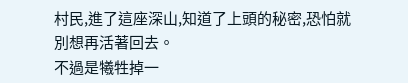村民,進了這座深山,知道了上頭的秘密,恐怕就別想再活著回去。
不過是犧牲掉一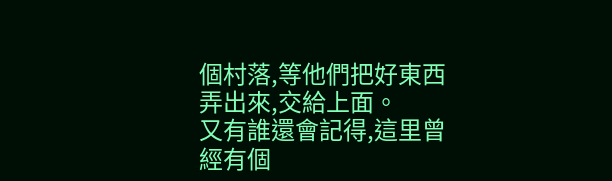個村落,等他們把好東西弄出來,交給上面。
又有誰還會記得,這里曾經有個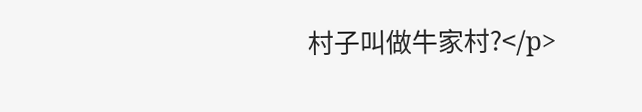村子叫做牛家村?</p>